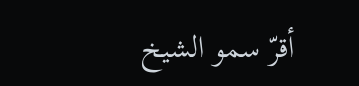أقرّ سمو الشيخ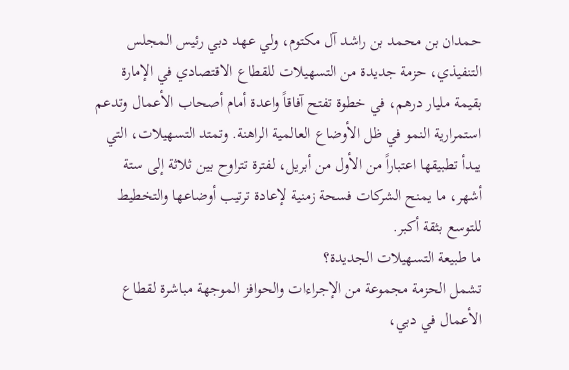حمدان بن محمد بن راشد آل مكتوم، ولي عهد دبي رئيس المجلس التنفيذي، حزمة جديدة من التسهيلات للقطاع الاقتصادي في الإمارة بقيمة مليار درهم، في خطوة تفتح آفاقاً واعدة أمام أصحاب الأعمال وتدعم استمرارية النمو في ظل الأوضاع العالمية الراهنة. وتمتد التسهيلات، التي يبدأ تطبيقها اعتباراً من الأول من أبريل، لفترة تتراوح بين ثلاثة إلى ستة أشهر، ما يمنح الشركات فسحة زمنية لإعادة ترتيب أوضاعها والتخطيط للتوسع بثقة أكبر.
ما طبيعة التسهيلات الجديدة؟
تشمل الحزمة مجموعة من الإجراءات والحوافز الموجهة مباشرة لقطاع الأعمال في دبي،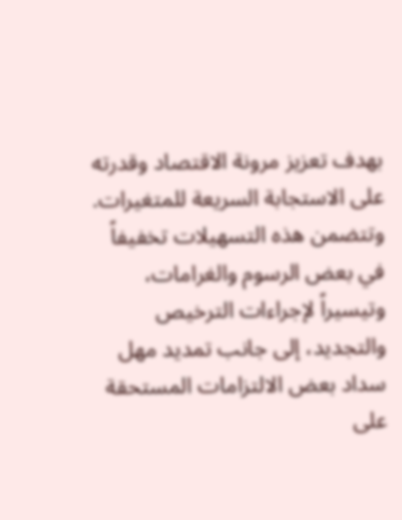بهدف تعزيز مرونة الاقتصاد وقدرته على الاستجابة السريعة للمتغيرات. وتتضمن هذه التسهيلات تخفيفاً في بعض الرسوم والغرامات، وتيسيراً لإجراءات الترخيص والتجديد، إلى جانب تمديد مهل سداد بعض الالتزامات المستحقة على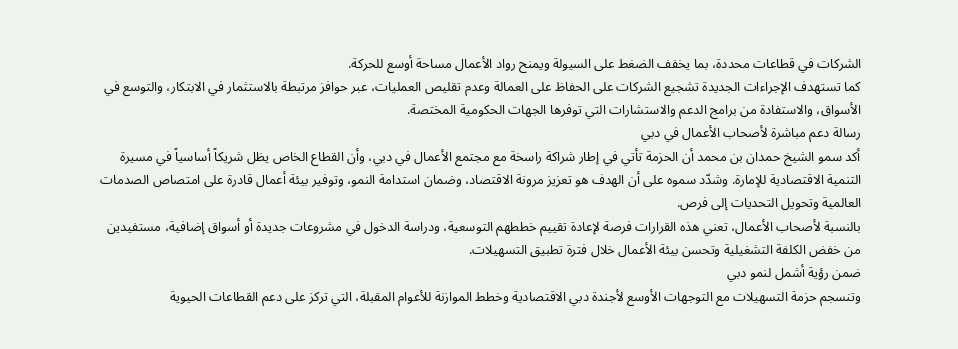الشركات في قطاعات محددة، بما يخفف الضغط على السيولة ويمنح رواد الأعمال مساحة أوسع للحركة.
كما تستهدف الإجراءات الجديدة تشجيع الشركات على الحفاظ على العمالة وعدم تقليص العمليات، عبر حوافز مرتبطة بالاستثمار في الابتكار، والتوسع في الأسواق، والاستفادة من برامج الدعم والاستشارات التي توفرها الجهات الحكومية المختصة.
رسالة دعم مباشرة لأصحاب الأعمال في دبي
أكد سمو الشيخ حمدان بن محمد أن الحزمة تأتي في إطار شراكة راسخة مع مجتمع الأعمال في دبي، وأن القطاع الخاص يظل شريكاً أساسياً في مسيرة التنمية الاقتصادية للإمارة. وشدّد سموه على أن الهدف هو تعزيز مرونة الاقتصاد، وضمان استدامة النمو، وتوفير بيئة أعمال قادرة على امتصاص الصدمات العالمية وتحويل التحديات إلى فرص.
بالنسبة لأصحاب الأعمال، تعني هذه القرارات فرصة لإعادة تقييم خططهم التوسعية، ودراسة الدخول في مشروعات جديدة أو أسواق إضافية، مستفيدين من خفض الكلفة التشغيلية وتحسن بيئة الأعمال خلال فترة تطبيق التسهيلات.
ضمن رؤية أشمل لنمو دبي
وتنسجم حزمة التسهيلات مع التوجهات الأوسع لأجندة دبي الاقتصادية وخطط الموازنة للأعوام المقبلة، التي تركز على دعم القطاعات الحيوية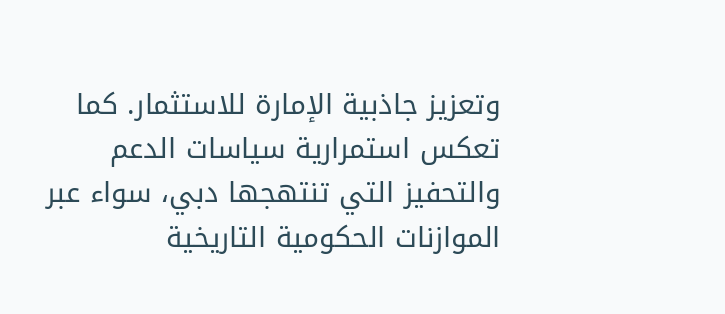وتعزيز جاذبية الإمارة للاستثمار. كما تعكس استمرارية سياسات الدعم والتحفيز التي تنتهجها دبي، سواء عبر الموازنات الحكومية التاريخية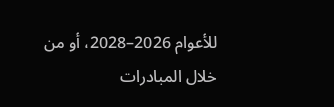للأعوام 2026–2028، أو من خلال المبادرات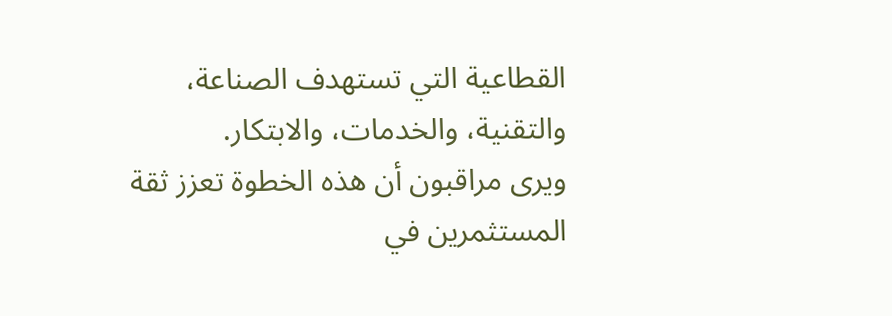القطاعية التي تستهدف الصناعة، والتقنية، والخدمات، والابتكار.
ويرى مراقبون أن هذه الخطوة تعزز ثقة المستثمرين في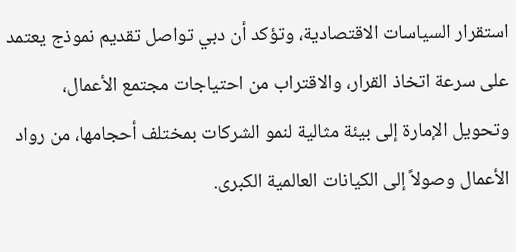استقرار السياسات الاقتصادية، وتؤكد أن دبي تواصل تقديم نموذج يعتمد على سرعة اتخاذ القرار، والاقتراب من احتياجات مجتمع الأعمال، وتحويل الإمارة إلى بيئة مثالية لنمو الشركات بمختلف أحجامها، من رواد الأعمال وصولاً إلى الكيانات العالمية الكبرى.